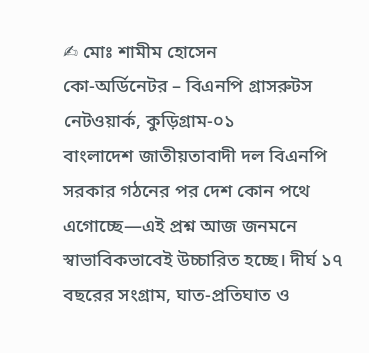✍ মোঃ শামীম হোসেন
কো-অর্ডিনেটর – বিএনপি গ্রাসরুটস নেটওয়ার্ক, কুড়িগ্রাম-০১
বাংলাদেশ জাতীয়তাবাদী দল বিএনপি সরকার গঠনের পর দেশ কোন পথে এগোচ্ছে—এই প্রশ্ন আজ জনমনে স্বাভাবিকভাবেই উচ্চারিত হচ্ছে। দীর্ঘ ১৭ বছরের সংগ্রাম, ঘাত-প্রতিঘাত ও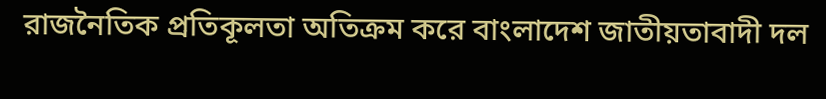রাজনৈতিক প্রতিকূলতা অতিক্রম করে বাংলাদেশ জাতীয়তাবাদী দল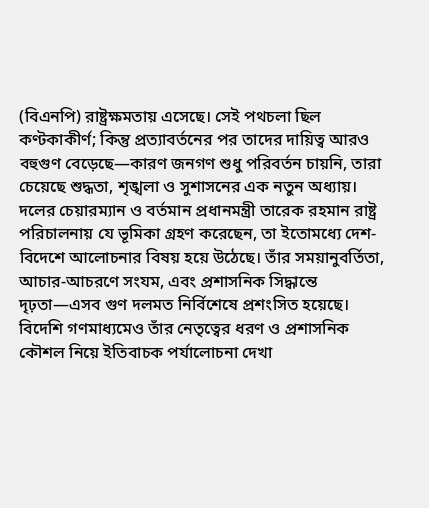(বিএনপি) রাষ্ট্রক্ষমতায় এসেছে। সেই পথচলা ছিল কণ্টকাকীর্ণ; কিন্তু প্রত্যাবর্তনের পর তাদের দায়িত্ব আরও বহুগুণ বেড়েছে—কারণ জনগণ শুধু পরিবর্তন চায়নি, তারা চেয়েছে শুদ্ধতা, শৃঙ্খলা ও সুশাসনের এক নতুন অধ্যায়।
দলের চেয়ারম্যান ও বর্তমান প্রধানমন্ত্রী তারেক রহমান রাষ্ট্র পরিচালনায় যে ভূমিকা গ্রহণ করেছেন, তা ইতোমধ্যে দেশ-বিদেশে আলোচনার বিষয় হয়ে উঠেছে। তাঁর সময়ানুবর্তিতা, আচার-আচরণে সংযম, এবং প্রশাসনিক সিদ্ধান্তে দৃঢ়তা—এসব গুণ দলমত নির্বিশেষে প্রশংসিত হয়েছে। বিদেশি গণমাধ্যমেও তাঁর নেতৃত্বের ধরণ ও প্রশাসনিক কৌশল নিয়ে ইতিবাচক পর্যালোচনা দেখা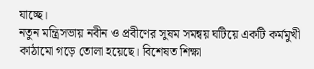যাচ্ছে।
নতুন মন্ত্রিসভায় নবীন ও প্রবীণের সুষম সমন্বয় ঘটিয়ে একটি কর্মমুখী কাঠামো গড়ে তোলা হয়েছে। বিশেষত শিক্ষা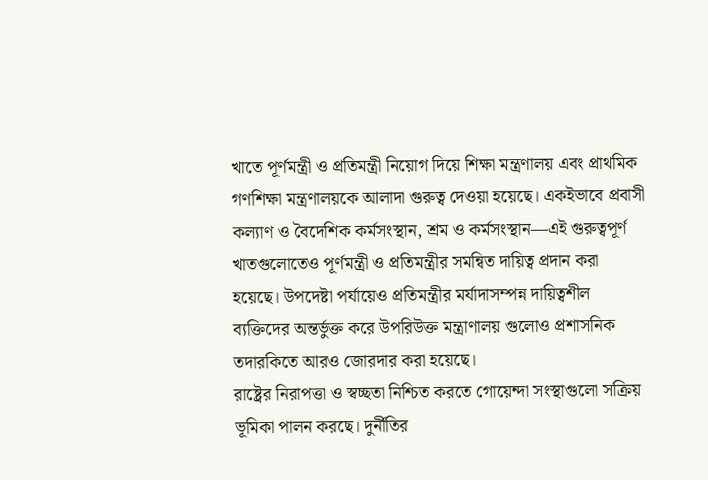খাতে পূর্ণমন্ত্রী ও প্রতিমন্ত্রী নিয়োগ দিয়ে শিক্ষা মন্ত্রণালয় এবং প্রাথমিক গণশিক্ষা মন্ত্রণালয়কে আলাদা গুরুত্ব দেওয়া হয়েছে। একইভাবে প্রবাসী কল্যাণ ও বৈদেশিক কর্মসংস্থান, শ্রম ও কর্মসংস্থান—এই গুরুত্বপূর্ণ খাতগুলোতেও পূর্ণমন্ত্রী ও প্রতিমন্ত্রীর সমন্বিত দায়িত্ব প্রদান করা হয়েছে। উপদেষ্টা পর্যায়েও প্রতিমন্ত্রীর মর্যাদাসম্পন্ন দায়িত্বশীল ব্যক্তিদের অন্তর্ভুক্ত করে উপরিউক্ত মন্ত্রাণালয় গুলোও প্রশাসনিক তদারকিতে আরও জোরদার করা হয়েছে।
রাষ্ট্রের নিরাপত্তা ও স্বচ্ছতা নিশ্চিত করতে গোয়েন্দা সংস্থাগুলো সক্রিয় ভূমিকা পালন করছে। দুর্নীতির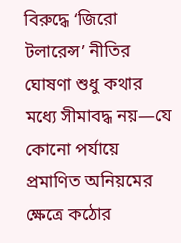বিরুদ্ধে ‘জিরো টলারেন্স’ নীতির ঘোষণা শুধু কথার মধ্যে সীমাবদ্ধ নয়—যে কোনো পর্যায়ে প্রমাণিত অনিয়মের ক্ষেত্রে কঠোর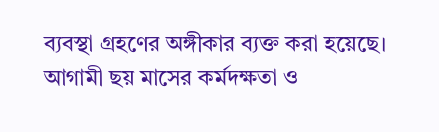ব্যবস্থা গ্রহণের অঙ্গীকার ব্যক্ত করা হয়েছে। আগামী ছয় মাসের কর্মদক্ষতা ও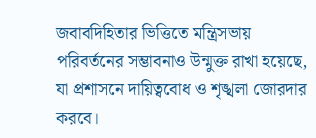জবাবদিহিতার ভিত্তিতে মন্ত্রিসভায় পরিবর্তনের সম্ভাবনাও উন্মুক্ত রাখা হয়েছে, যা প্রশাসনে দায়িত্ববোধ ও শৃঙ্খলা জোরদার করবে।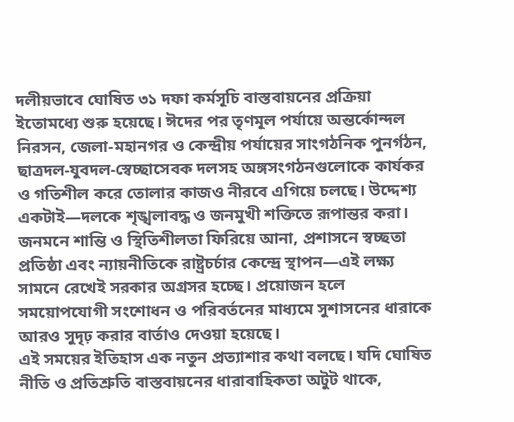দলীয়ভাবে ঘোষিত ৩১ দফা কর্মসূচি বাস্তবায়নের প্রক্রিয়া ইতোমধ্যে শুরু হয়েছে। ঈদের পর তৃণমূল পর্যায়ে অন্তর্কোন্দল নিরসন, জেলা-মহানগর ও কেন্দ্রীয় পর্যায়ের সাংগঠনিক পুনর্গঠন, ছাত্রদল-যুবদল-স্বেচ্ছাসেবক দলসহ অঙ্গসংগঠনগুলোকে কার্যকর ও গতিশীল করে তোলার কাজও নীরবে এগিয়ে চলছে। উদ্দেশ্য একটাই—দলকে শৃঙ্খলাবদ্ধ ও জনমুখী শক্তিতে রূপান্তর করা।
জনমনে শান্তি ও স্থিতিশীলতা ফিরিয়ে আনা, প্রশাসনে স্বচ্ছতা প্রতিষ্ঠা এবং ন্যায়নীতিকে রাষ্ট্রচর্চার কেন্দ্রে স্থাপন—এই লক্ষ্য সামনে রেখেই সরকার অগ্রসর হচ্ছে। প্রয়োজন হলে সময়োপযোগী সংশোধন ও পরিবর্তনের মাধ্যমে সুশাসনের ধারাকে আরও সুদৃঢ় করার বার্তাও দেওয়া হয়েছে।
এই সময়ের ইতিহাস এক নতুন প্রত্যাশার কথা বলছে। যদি ঘোষিত নীতি ও প্রতিশ্রুতি বাস্তবায়নের ধারাবাহিকতা অটুট থাকে,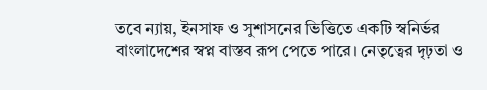তবে ন্যায়, ইনসাফ ও সুশাসনের ভিত্তিতে একটি স্বনির্ভর বাংলাদেশের স্বপ্ন বাস্তব রূপ পেতে পারে। নেতৃত্বের দৃঢ়তা ও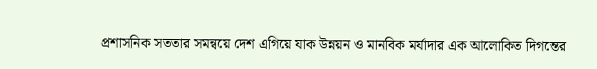প্রশাসনিক সততার সমন্বয়ে দেশ এগিয়ে যাক উন্নয়ন ও মানবিক মর্যাদার এক আলোকিত দিগন্তের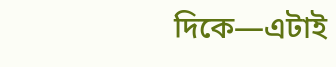দিকে—এটাই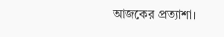আজকের প্রত্যাশা।